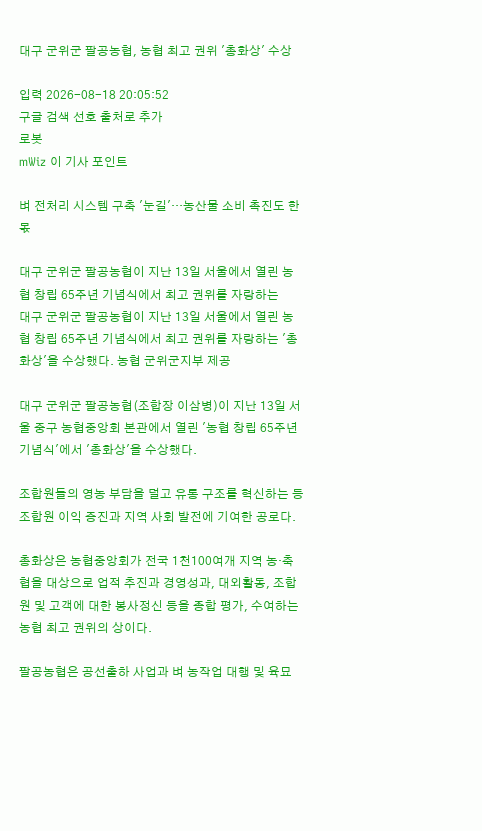대구 군위군 팔공농협, 농협 최고 권위 '총화상' 수상

입력 2026-08-18 20:05:52
구글 검색 선호 출처로 추가
로봇
mWiz 이 기사 포인트

벼 전처리 시스템 구축 '눈길'…농산물 소비 촉진도 한몫

대구 군위군 팔공농협이 지난 13일 서울에서 열린 농협 창립 65주년 기념식에서 최고 권위를 자랑하는
대구 군위군 팔공농협이 지난 13일 서울에서 열린 농협 창립 65주년 기념식에서 최고 권위를 자랑하는 '총화상'을 수상했다. 농협 군위군지부 제공

대구 군위군 팔공농협(조합장 이삼병)이 지난 13일 서울 중구 농협중앙회 본관에서 열린 '농협 창립 65주년 기념식'에서 '총화상'을 수상했다.

조합원들의 영농 부담을 덜고 유통 구조를 혁신하는 등 조합원 이익 증진과 지역 사회 발전에 기여한 공로다.

총화상은 농협중앙회가 전국 1천100여개 지역 농·축협을 대상으로 업적 추진과 경영성과, 대외활동, 조합원 및 고객에 대한 봉사정신 등을 종합 평가, 수여하는 농협 최고 권위의 상이다.

팔공농협은 공선출하 사업과 벼 농작업 대행 및 육묘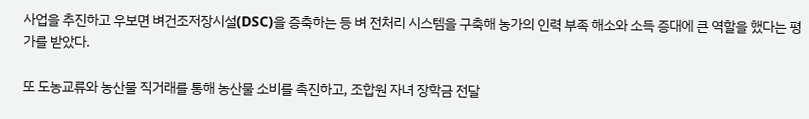사업을 추진하고 우보면 벼건조저장시설(DSC)을 증축하는 등 벼 전처리 시스템을 구축해 농가의 인력 부족 해소와 소득 증대에 큰 역할을 했다는 평가를 받았다.

또 도농교류와 농산물 직거래를 통해 농산물 소비를 촉진하고, 조합원 자녀 장학금 전달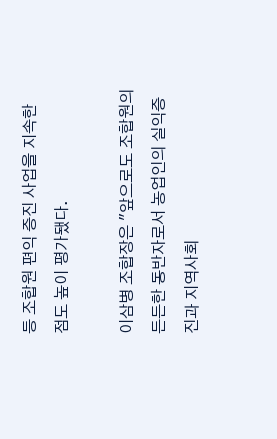등 조합원 편익 증진 사업을 지속한 점도 높이 평가됐다.

이삼병 조합장은 "앞으로도 조합원의 든든한 동반자로서 농업인의 실익증진과 지역사회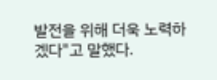발전을 위해 더욱 노력하겠다"고 말했다.